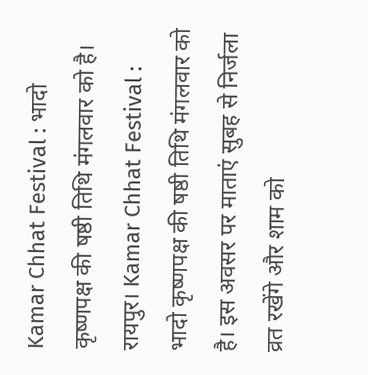Kamar Chhat Festival : भादो कृष्णपक्ष की षष्ठी तिथि मंगलवार को है।
रायपुर। Kamar Chhat Festival : भादो कृष्णपक्ष की षष्ठी तिथि मंगलवार को है। इस अवसर पर माताएं सुबह से निर्जला व्रत रखेंगे और शाम को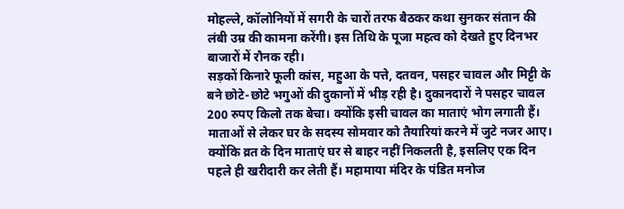मोहल्ले, कॉलोनियों में सगरी के चारों तरफ बैठकर कथा सुनकर संतान की लंबी उम्र की कामना करेंगी। इस तिथि के पूजा महत्व को देखते हुए दिनभर बाजारों में रौनक रही।
सड़कों किनारे फूली कांस, महुआ के पत्ते, दतवन, पसहर चावल और मिट्टी के बने छोटे-छोटे भगुओं की दुकानों में भीड़ रही है। दुकानदारों ने पसहर चावल 200 रुपए किलो तक बेचा। क्योंकि इसी चावल का माताएं भोग लगाती हैं। माताओं से लेकर घर के सदस्य सोमवार को तैयारियां करने में जुटे नजर आए। क्योंकि व्रत के दिन माताएं घर से बाहर नहीं निकलती है, इसलिए एक दिन पहले ही खरीदारी कर लेती हैं। महामाया मंदिर के पंडित मनोज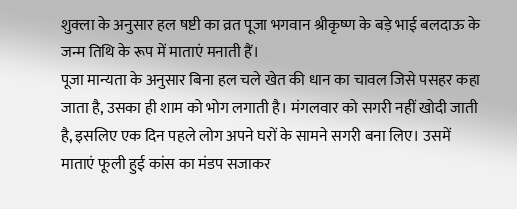शुक्ला के अनुसार हल षष्टी का व्रत पूजा भगवान श्रीकृष्ण के बड़े भाई बलदाऊ के जन्म तिथि के रूप में माताएं मनाती हैं।
पूजा मान्यता के अनुसार बिना हल चले खेत की धान का चावल जिसे पसहर कहा जाता है, उसका ही शाम को भोग लगाती है। मंगलवार को सगरी नहीं खोदी जाती है, इसलिए एक दिन पहले लोग अपने घरों के सामने सगरी बना लिए। उसमें माताएं फूली हुई कांस का मंडप सजाकर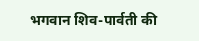भगवान शिव-पार्वती की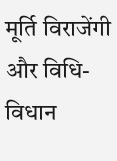मूर्ति विराजेंगी और विधि-विधान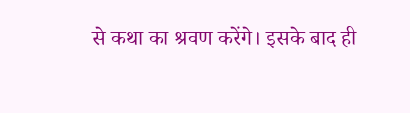से कथा का श्रवण करेंगे। इसके बाद ही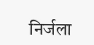निर्जला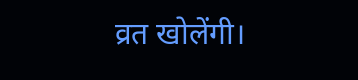व्रत खोलेंगी।